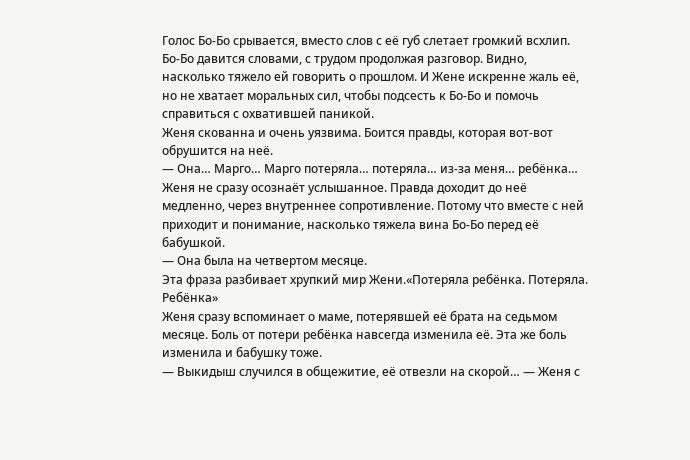Голос Бо-Бо срывается, вместо слов с её губ слетает громкий всхлип.
Бо-Бо давится словами, с трудом продолжая разговор. Видно, насколько тяжело ей говорить о прошлом. И Жене искренне жаль её, но не хватает моральных сил, чтобы подсесть к Бо-Бо и помочь справиться с охватившей паникой.
Женя скованна и очень уязвима. Боится правды, которая вот-вот обрушится на неё.
— Она… Марго… Марго потеряла… потеряла… из-за меня… ребёнка…
Женя не сразу осознаёт услышанное. Правда доходит до неё медленно, через внутреннее сопротивление. Потому что вместе с ней приходит и понимание, насколько тяжела вина Бо-Бо перед её бабушкой.
— Она была на четвертом месяце.
Эта фраза разбивает хрупкий мир Жени.«Потеряла ребёнка. Потеряла. Ребёнка»
Женя сразу вспоминает о маме, потерявшей её брата на седьмом месяце. Боль от потери ребёнка навсегда изменила её. Эта же боль изменила и бабушку тоже.
— Выкидыш случился в общежитие, её отвезли на скорой… — Женя с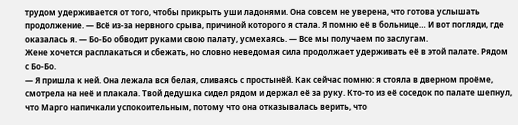трудом удерживается от того, чтобы прикрыть уши ладонями. Она совсем не уверена, что готова услышать продолжение. — Всё из-за нервного срыва, причиной которого я стала. Я помню её в больнице… И вот погляди, где оказалась я. — Бо-Бо обводит руками свою палату, усмехаясь. — Все мы получаем по заслугам.
Жене хочется расплакаться и сбежать, но словно неведомая сила продолжает удерживать её в этой палате. Рядом с Бо-Бо.
— Я пришла к ней. Она лежала вся белая, сливаясь с простынёй. Как сейчас помню: я стояла в дверном проёме, смотрела на неё и плакала. Твой дедушка сидел рядом и держал её за руку. Кто-то из её соседок по палате шепнул, что Марго напичкали успокоительным, потому что она отказывалась верить, что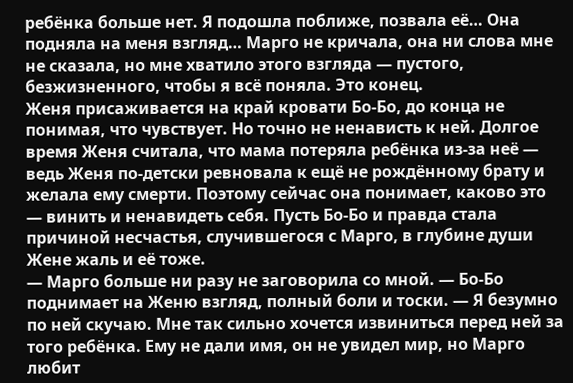ребёнка больше нет. Я подошла поближе, позвала её… Она подняла на меня взгляд… Марго не кричала, она ни слова мне не сказала, но мне хватило этого взгляда — пустого, безжизненного, чтобы я всё поняла. Это конец.
Женя присаживается на край кровати Бо-Бо, до конца не понимая, что чувствует. Но точно не ненависть к ней. Долгое время Женя считала, что мама потеряла ребёнка из-за неё — ведь Женя по-детски ревновала к ещё не рождённому брату и желала ему смерти. Поэтому сейчас она понимает, каково это — винить и ненавидеть себя. Пусть Бо-Бо и правда стала причиной несчастья, случившегося с Марго, в глубине души Жене жаль и её тоже.
— Марго больше ни разу не заговорила со мной. — Бо-Бо поднимает на Женю взгляд, полный боли и тоски. — Я безумно по ней скучаю. Мне так сильно хочется извиниться перед ней за того ребёнка. Ему не дали имя, он не увидел мир, но Марго любит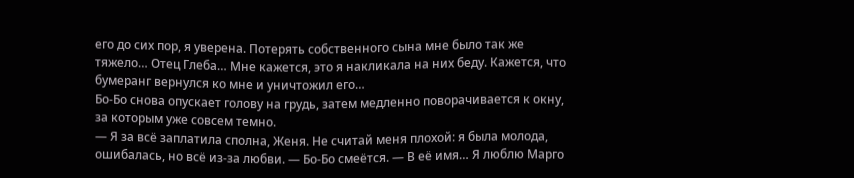его до сих пор, я уверена. Потерять собственного сына мне было так же тяжело… Отец Глеба… Мне кажется, это я накликала на них беду. Кажется, что бумеранг вернулся ко мне и уничтожил его…
Бо-Бо снова опускает голову на грудь, затем медленно поворачивается к окну, за которым уже совсем темно.
— Я за всё заплатила сполна, Женя. Не считай меня плохой: я была молода, ошибалась, но всё из-за любви. — Бо-Бо смеётся. — В её имя… Я люблю Марго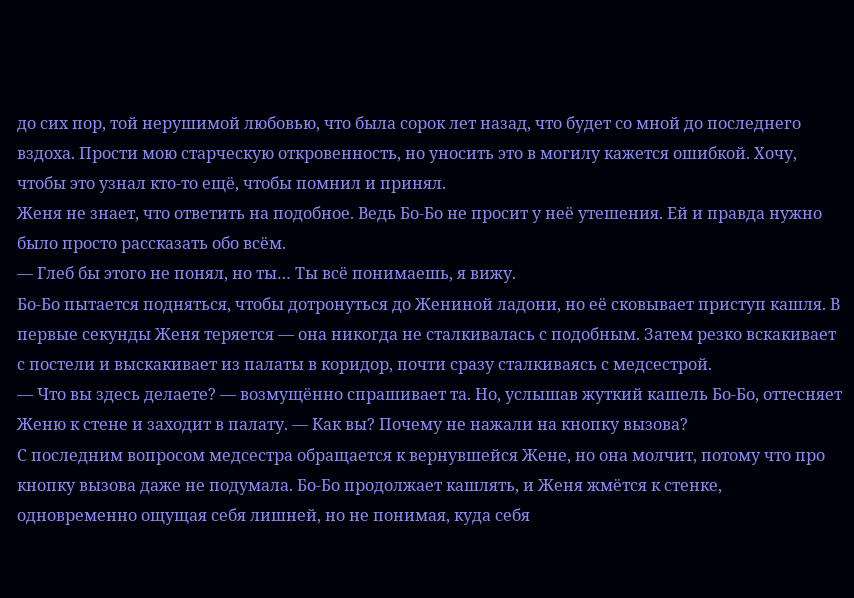до сих пор, той нерушимой любовью, что была сорок лет назад, что будет со мной до последнего вздоха. Прости мою старческую откровенность, но уносить это в могилу кажется ошибкой. Хочу, чтобы это узнал кто-то ещё, чтобы помнил и принял.
Женя не знает, что ответить на подобное. Ведь Бо-Бо не просит у неё утешения. Ей и правда нужно было просто рассказать обо всём.
— Глеб бы этого не понял, но ты… Ты всё понимаешь, я вижу.
Бо-Бо пытается подняться, чтобы дотронуться до Жениной ладони, но её сковывает приступ кашля. В первые секунды Женя теряется — она никогда не сталкивалась с подобным. Затем резко вскакивает с постели и выскакивает из палаты в коридор, почти сразу сталкиваясь с медсестрой.
— Что вы здесь делаете? — возмущённо спрашивает та. Но, услышав жуткий кашель Бо-Бо, оттесняет Женю к стене и заходит в палату. — Как вы? Почему не нажали на кнопку вызова?
С последним вопросом медсестра обращается к вернувшейся Жене, но она молчит, потому что про кнопку вызова даже не подумала. Бо-Бо продолжает кашлять, и Женя жмётся к стенке, одновременно ощущая себя лишней, но не понимая, куда себя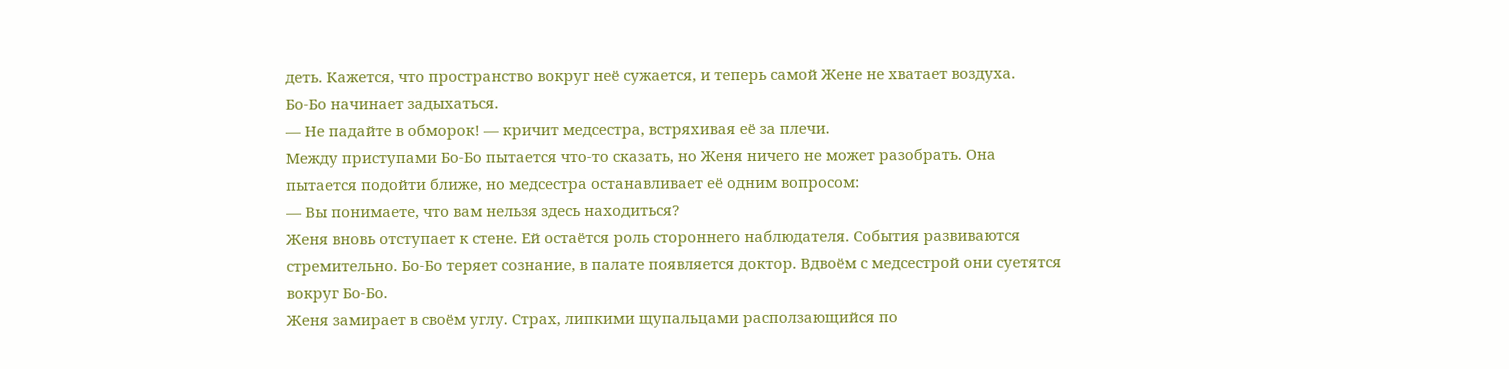деть. Кажется, что пространство вокруг неё сужается, и теперь самой Жене не хватает воздуха.
Бо-Бо начинает задыхаться.
— Не падайте в обморок! — кричит медсестра, встряхивая её за плечи.
Между приступами Бо-Бо пытается что-то сказать, но Женя ничего не может разобрать. Она пытается подойти ближе, но медсестра останавливает её одним вопросом:
— Вы понимаете, что вам нельзя здесь находиться?
Женя вновь отступает к стене. Ей остаётся роль стороннего наблюдателя. События развиваются стремительно. Бо-Бо теряет сознание, в палате появляется доктор. Вдвоём с медсестрой они суетятся вокруг Бо-Бо.
Женя замирает в своём углу. Страх, липкими щупальцами расползающийся по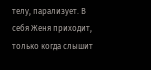телу, парализует. В себя Женя приходит, только когда слышит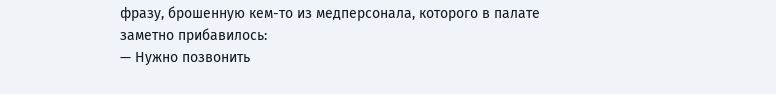фразу, брошенную кем-то из медперсонала, которого в палате заметно прибавилось:
— Нужно позвонить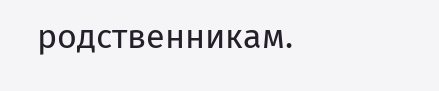родственникам.